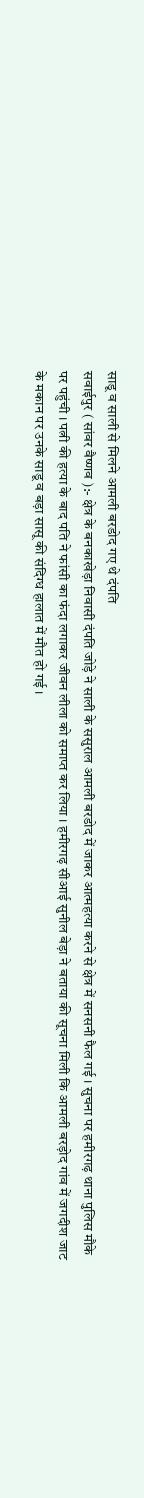साडू व साली से मिलने आमली बरडोद गए थे दंपति
सवाईपुर ( सांवर वैष्णव ):- क्षेत्र के बनकाखेड़ा निवासी दंपति जोड़े ने साली के ससुराल आमली बरडोद में जाकर आत्महत्या करने से क्षेत्र में सनसनी फैल गई । सुचना पर हमीरगढ़ थाना पुलिस मौके पर पहुंची । पत्नी की हत्या के बाद पति ने फांसी का फंदा लगाकर जीवन लीला को समाप्त कर लिया । हमीरगढ़ सीआई सुनील बेड़ा ने बताया की सूचना मिली कि आमली बरड़ोद गांव में जगदीश जाट के मकान पर उनके साडू व बड़ा सासू की संदिग्ध हालात में मौत हो गई ।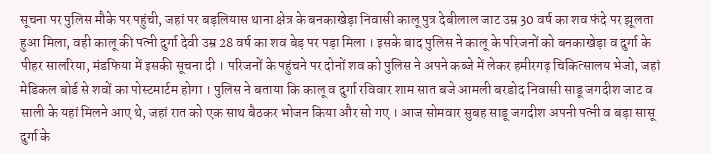सूचना पर पुलिस मौके पर पहुंची, जहां पर बड़लियास थाना क्षेत्र के बनकाखेड़ा निवासी कालू पुत्र देबीलाल जाट उम्र 30 वर्ष का शव फंदे पर झूलता हुआ मिला, वही कालू की पत्नी दुर्गा देवी उम्र 28 वर्ष का शव बेड़ पर पड़ा मिला । इसके बाद पुलिस ने कालू के परिजनों को बनकाखेड़ा व दुर्गा के पीहर सालरिया, मंडफिया में इसकी सूचना दी । परिजनों के पहुंचने पर दोनों शव को पुलिस ने अपने कब्जे में लेकर हमीरगढ़ चिकित्सालय भेजो, जहां मेडिकल बोर्ड से शवों का पोस्टमार्टम होगा । पुलिस ने बताया कि कालू व दुर्गा रविवार शाम सात बजे आमली बरडोद निवासी साडू जगदीश जाट व साली के यहां मिलने आए थे, जहां रात को एक साथ बैठकर भोजन किया और सो गए । आज सोमवार सुबह साडू जगदीश अपनी पत्नी व बड़ा सासू दुर्गा के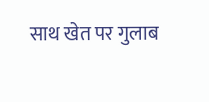साथ खेत पर गुलाब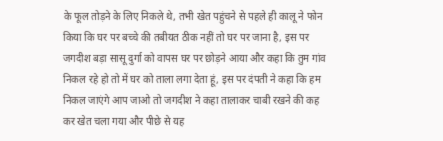के फूल तोड़ने के लिए निकले थे, तभी खेत पहुंचने से पहले ही कालू ने फोन किया कि घर पर बच्चे की तबीयत ठीक नहीं तो घर पर जाना है, इस पर जगदीश बड़ा सासू दुर्गा को वापस घर पर छोड़ने आया और कहा कि तुम गांव निकल रहे हो तो में घर को ताला लगा देता हूं, इस पर दंपती ने कहा कि हम निकल जाएंगे आप जाओ तो जगदीश ने कहा तालाकर चाबी रखने की कह कर खेत चला गया और पीछे से यह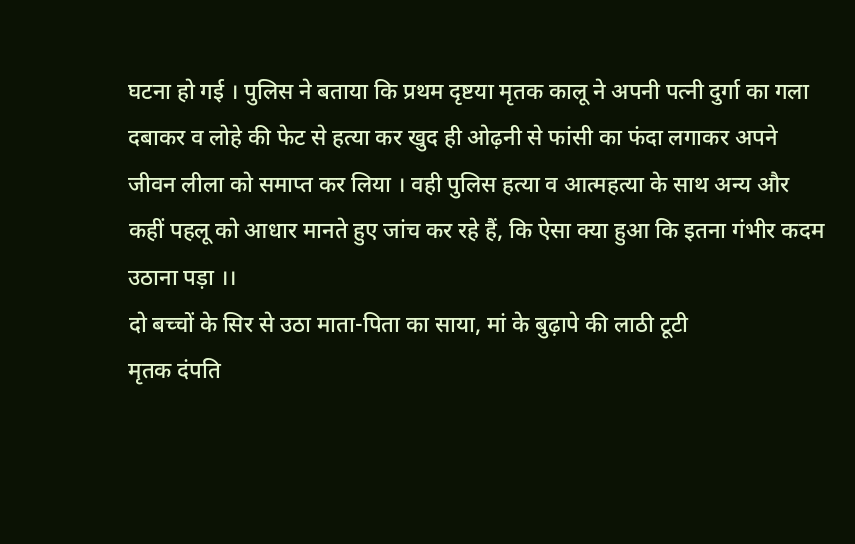घटना हो गई । पुलिस ने बताया कि प्रथम दृष्टया मृतक कालू ने अपनी पत्नी दुर्गा का गला दबाकर व लोहे की फेट से हत्या कर खुद ही ओढ़नी से फांसी का फंदा लगाकर अपने जीवन लीला को समाप्त कर लिया । वही पुलिस हत्या व आत्महत्या के साथ अन्य और कहीं पहलू को आधार मानते हुए जांच कर रहे हैं, कि ऐसा क्या हुआ कि इतना गंभीर कदम उठाना पड़ा ।।
दो बच्चों के सिर से उठा माता-पिता का साया, मां के बुढ़ापे की लाठी टूटी
मृतक दंपति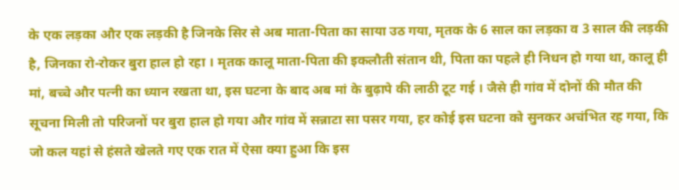के एक लड़का और एक लड़की है जिनके सिर से अब माता-पिता का साया उठ गया, मृतक के 6 साल का लड़का व 3 साल की लड़की है, जिनका रो-रोकर बुरा हाल हो रहा । मृतक कालू माता-पिता की इकलौती संतान थी, पिता का पहले ही निधन हो गया था, कालू ही मां, बच्चे और पत्नी का ध्यान रखता था, इस घटना के बाद अब मां के बुढ़ापे की लाठी टूट गई । जैसे ही गांव में दोनों की मौत की सूचना मिली तो परिजनों पर बुरा हाल हो गया और गांव में सन्नाटा सा पसर गया, हर कोई इस घटना को सुनकर अचंभित रह गया, कि जो कल यहां से हंसते खेलते गए एक रात में ऐसा क्या हुआ कि इस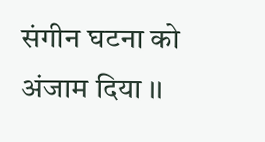संगीन घटना को अंजाम दिया ।।